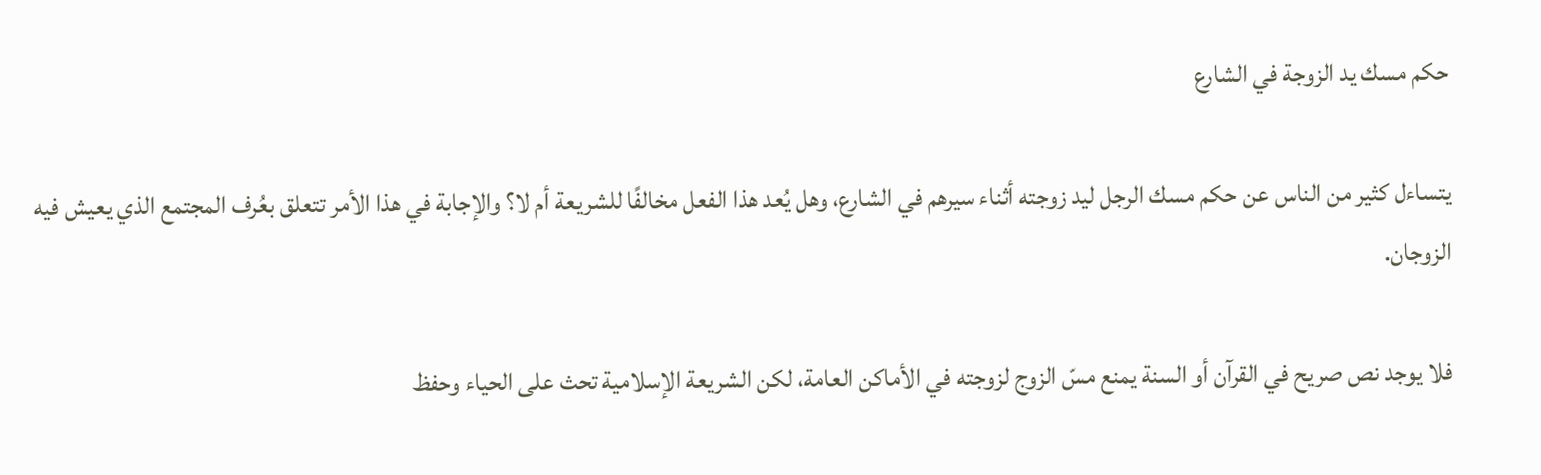حكم مسك يد الزوجة في الشارع

يتساءل كثير من الناس عن حكم مسك الرجل ليد زوجته أثناء سيرهم في الشارع، وهل يُعد هذا الفعل مخالفًا للشريعة أم لا؟ والإجابة في هذا الأمر تتعلق بعُرف المجتمع الذي يعيش فيه الزوجان.

فلا يوجد نص صريح في القرآن أو السنة يمنع مسّ الزوج لزوجته في الأماكن العامة، لكن الشريعة الإسلامية تحث على الحياء وحفظ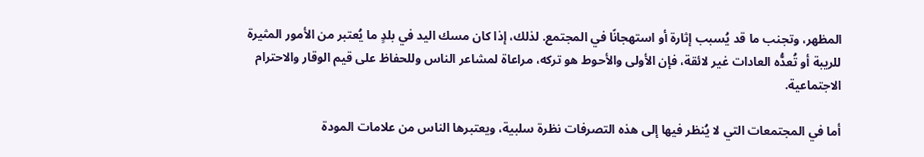المظهر، وتجنب ما قد يُسبب إثارة أو استهجانًا في المجتمع. لذلك، إذا كان مسك اليد في بلدٍ ما يُعتبر من الأمور المثيرة للريبة أو تُعدُّه العادات غير لائقة، فإن الأولى والأحوط هو تركه، مراعاة لمشاعر الناس وللحفاظ على قيم الوقار والاحترام الاجتماعية.

أما في المجتمعات التي لا يُنظر فيها إلى هذه التصرفات نظرة سلبية، ويعتبرها الناس من علامات المودة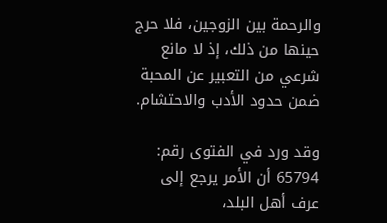والرحمة بين الزوجين، فلا حرج حينها من ذلك، إذ لا مانع شرعي من التعبير عن المحبة ضمن حدود الأدب والاحتشام.

وقد ورد في الفتوى رقم: 65794 أن الأمر يرجع إلى عرف أهل البلد،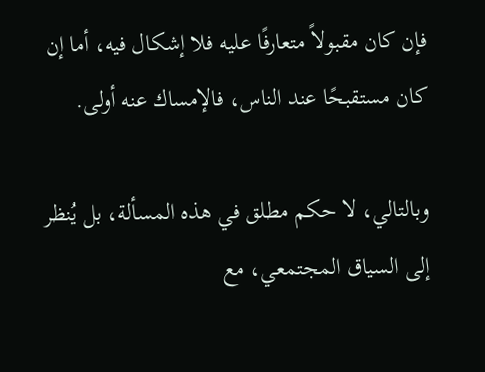فإن كان مقبولاً متعارفًا عليه فلا إشكال فيه، أما إن كان مستقبحًا عند الناس، فالإمساك عنه أولى.

وبالتالي، لا حكم مطلق في هذه المسألة، بل يُنظر إلى السياق المجتمعي، مع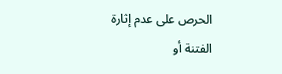الحرص على عدم إثارة الفتنة أو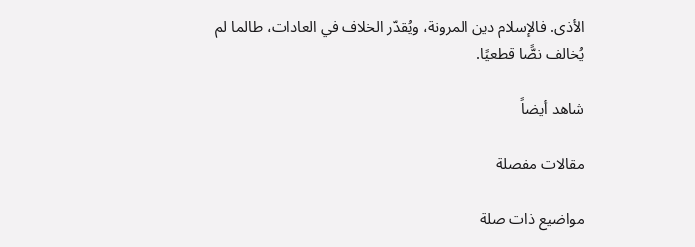الأذى. فالإسلام دين المرونة، ويُقدّر الخلاف في العادات، طالما لم يُخالف نصًّا قطعيًا.

شاهد أيضاً

مقالات مفصلة

مواضيع ذات صلة